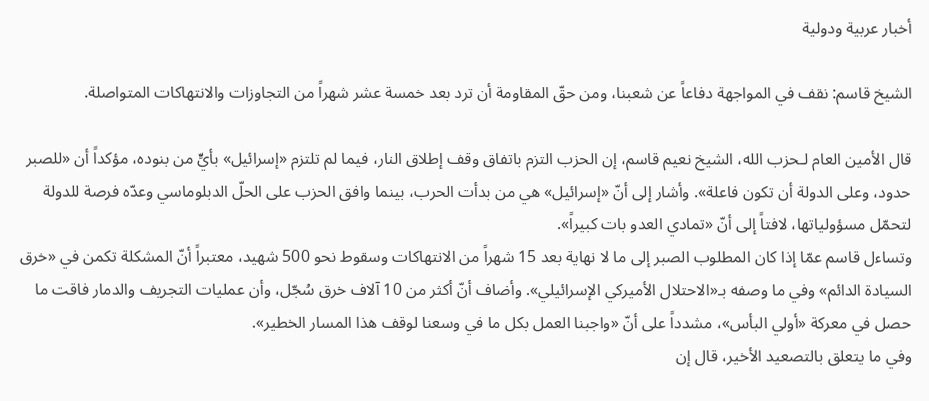أخبار عربية ودولية

الشيخ قاسم: نقف في المواجهة دفاعاً عن شعبنا، ومن حقّ المقاومة أن ترد بعد خمسة عشر شهراً من التجاوزات والانتهاكات المتواصلة.

قال الأمين العام لـحزب الله، الشيخ نعيم قاسم، إن الحزب التزم باتفاق وقف إطلاق النار، فيما لم تلتزم «إسرائيل» بأيٍّ من بنوده، مؤكداً أن «للصبر حدود، وعلى الدولة أن تكون فاعلة». وأشار إلى أنّ «إسرائيل» هي من بدأت الحرب، بينما وافق الحزب على الحلّ الدبلوماسي وعدّه فرصة للدولة لتحمّل مسؤولياتها، لافتاً إلى أنّ «تمادي العدو بات كبيراً».
وتساءل قاسم عمّا إذا كان المطلوب الصبر إلى ما لا نهاية بعد 15 شهراً من الانتهاكات وسقوط نحو 500 شهيد، معتبراً أنّ المشكلة تكمن في «خرق السيادة الدائم» وفي ما وصفه بـ«الاحتلال الأميركي الإسرائيلي». وأضاف أنّ أكثر من 10 آلاف خرق سُجّل، وأن عمليات التجريف والدمار فاقت ما حصل في معركة «أولي البأس»، مشدداً على أنّ «واجبنا العمل بكل ما في وسعنا لوقف هذا المسار الخطير».
وفي ما يتعلق بالتصعيد الأخير، قال إن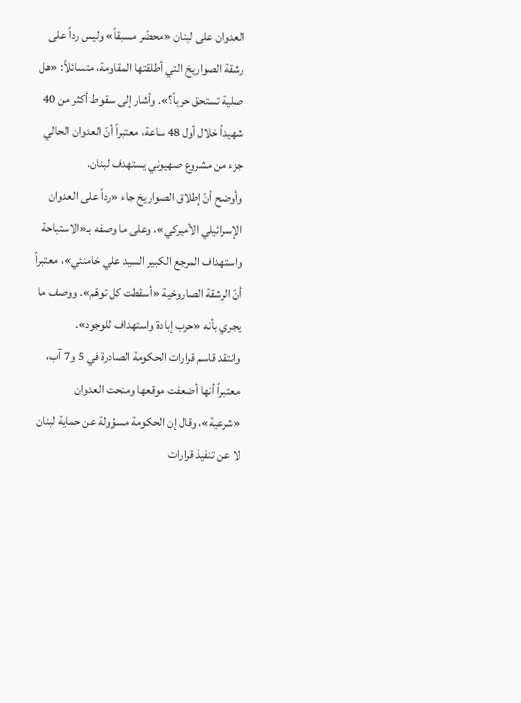العدوان على لبنان «محضّر مسبقاً» وليس رداً على رشقة الصواريخ التي أطلقتها المقاومة، متسائلاً: «هل صلية تستحق حرباً؟». وأشار إلى سقوط أكثر من 40 شهيداً خلال أول 48 ساعة، معتبراً أنّ العدوان الحالي جزء من مشروع صهيوني يستهدف لبنان.
وأوضح أنّ إطلاق الصواريخ جاء «رداً على العدوان الإسرائيلي الأميركي»، وعلى ما وصفه بـ«الاستباحة واستهداف المرجع الكبير السيد علي خامنئي»، معتبراً أنّ الرشقة الصاروخية «أسقطت كل توهّم». ووصف ما يجري بأنه «حرب إبادة واستهداف للوجود».
وانتقد قاسم قرارات الحكومة الصادرة في 5 و7 آب، معتبراً أنها أضعفت موقعها ومنحت العدوان «شرعية»، وقال إن الحكومة مسؤولة عن حماية لبنان لا عن تنفيذ قرارات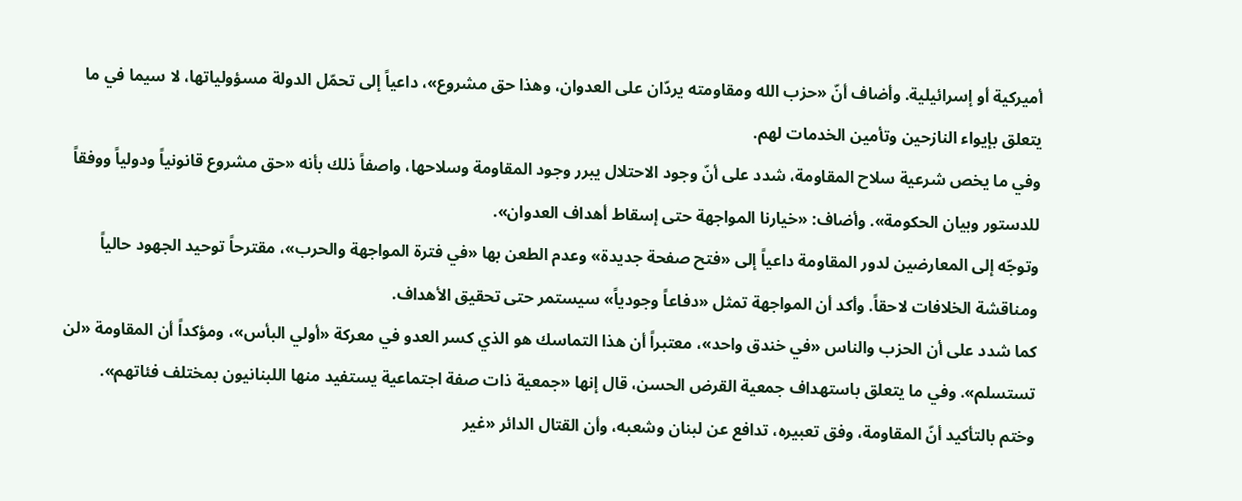أميركية أو إسرائيلية. وأضاف أنّ «حزب الله ومقاومته يردّان على العدوان، وهذا حق مشروع»، داعياً إلى تحمّل الدولة مسؤولياتها، لا سيما في ما يتعلق بإيواء النازحين وتأمين الخدمات لهم.
وفي ما يخص شرعية سلاح المقاومة، شدد على أنّ وجود الاحتلال يبرر وجود المقاومة وسلاحها، واصفاً ذلك بأنه «حق مشروع قانونياً ودولياً ووفقاً للدستور وبيان الحكومة». وأضاف: «خيارنا المواجهة حتى إسقاط أهداف العدوان».
وتوجّه إلى المعارضين لدور المقاومة داعياً إلى «فتح صفحة جديدة» وعدم الطعن بها «في فترة المواجهة والحرب»، مقترحاً توحيد الجهود حالياً ومناقشة الخلافات لاحقاً. وأكد أن المواجهة تمثل «دفاعاً وجودياً» سيستمر حتى تحقيق الأهداف.
كما شدد على أن الحزب والناس «في خندق واحد»، معتبراً أن هذا التماسك هو الذي كسر العدو في معركة «أولي البأس»، ومؤكداً أن المقاومة «لن تستسلم». وفي ما يتعلق باستهداف جمعية القرض الحسن، قال إنها «جمعية ذات صفة اجتماعية يستفيد منها اللبنانيون بمختلف فئاتهم».
وختم بالتأكيد أنّ المقاومة، وفق تعبيره، تدافع عن لبنان وشعبه، وأن القتال الدائر «غير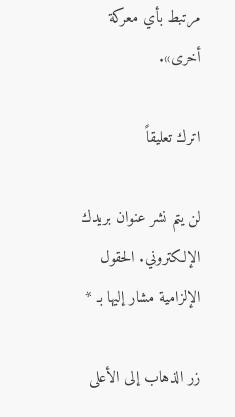مرتبط بأي معركة أخرى».

اترك تعليقاً

لن يتم نشر عنوان بريدك الإلكتروني. الحقول الإلزامية مشار إليها بـ *

زر الذهاب إلى الأعلى